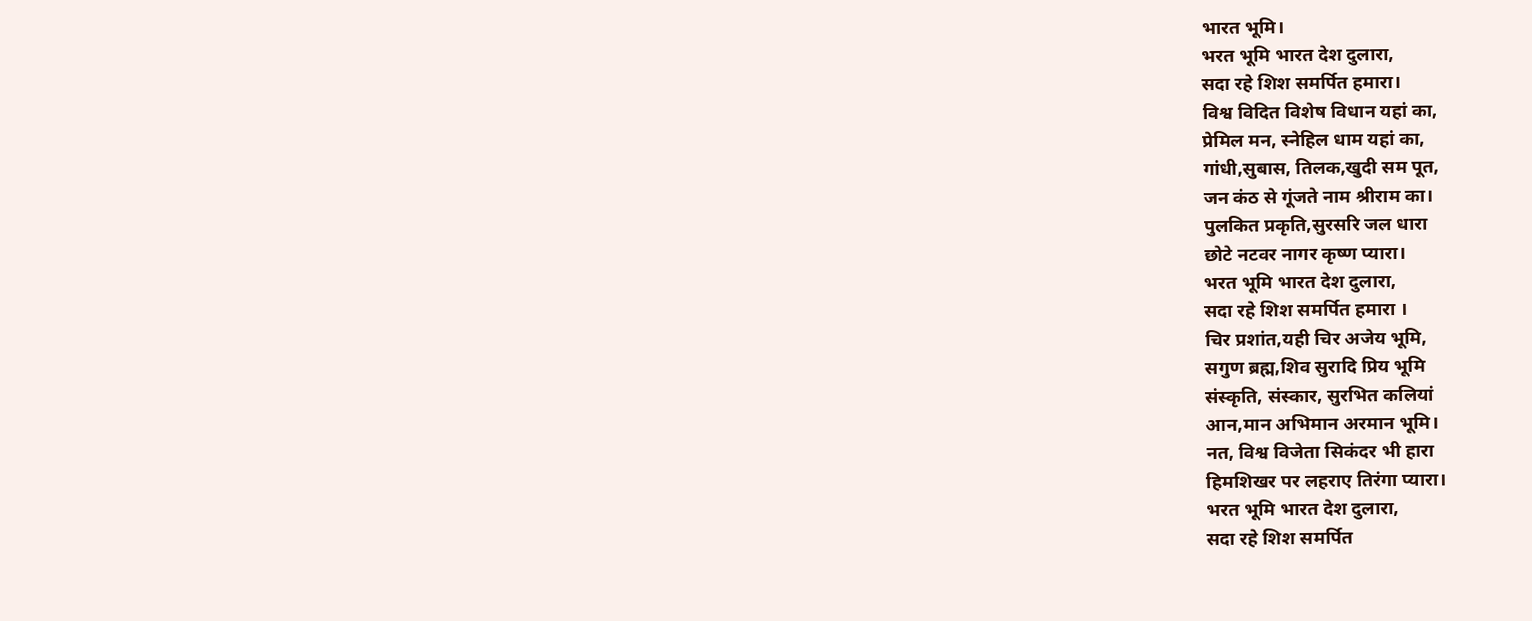भारत भूमि।
भरत भूमि भारत देश दुलारा,
सदा रहे शिश समर्पित हमारा।
विश्व विदित विशेष विधान यहां का,
प्रेमिल मन, स्नेहिल धाम यहां का,
गांधी,सुबास, तिलक,खुदी सम पूत,
जन कंठ से गूंजते नाम श्रीराम का।
पुलकित प्रकृति,सुरसरि जल धारा
छोटे नटवर नागर कृष्ण प्यारा।
भरत भूमि भारत देश दुलारा,
सदा रहे शिश समर्पित हमारा ।
चिर प्रशांत,यही चिर अजेय भूमि,
सगुण ब्रह्म,शिव सुरादि प्रिय भूमि
संस्कृति, संस्कार, सुरभित कलियां
आन,मान अभिमान अरमान भूमि।
नत, विश्व विजेता सिकंदर भी हारा
हिमशिखर पर लहराए तिरंगा प्यारा।
भरत भूमि भारत देश दुलारा,
सदा रहे शिश समर्पित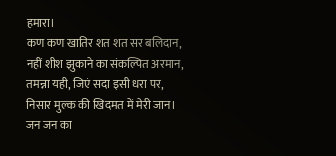हमारा।
कण कण खातिर शत शत सर बलिदान,
नहीं शीश झुकाने का संकल्पित अरमान,
तमन्ना यही, जिएं सदा इसी धरा पर,
निसार मुल्क की खिदमत में मेरी जान।
जन जन का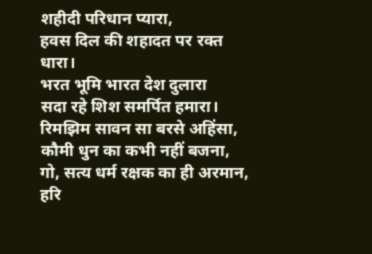शहीदी परिधान प्यारा,
हवस दिल की शहादत पर रक्त धारा।
भरत भूमि भारत देश दुलारा
सदा रहे शिश समर्पित हमारा।
रिमझिम सावन सा बरसे अहिंसा,
कौमी धुन का कभी नहीं बजना,
गो, सत्य धर्म रक्षक का ही अरमान,
हरि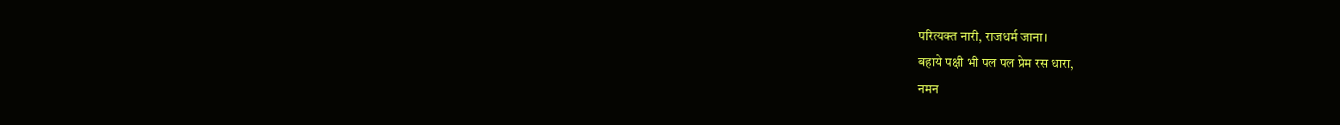परित्यक्त नारी, राजधर्म जाना।
बहाये पक्षी भी पल पल प्रेम रस धारा,
नमन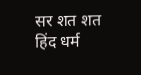सर शत शत हिंद धर्म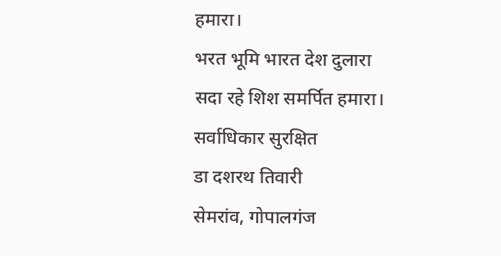हमारा।
भरत भूमि भारत देश दुलारा
सदा रहे शिश समर्पित हमारा।
सर्वाधिकार सुरक्षित
डा दशरथ तिवारी
सेमरांव, गोपालगंज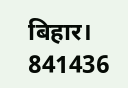बिहार।
841436